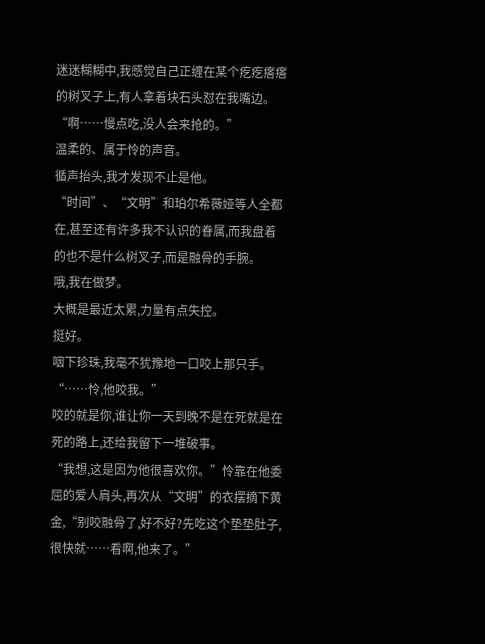迷迷糊糊中,我感觉自己正缠在某个疙疙瘩瘩的树叉子上,有人拿着块石头怼在我嘴边。
“啊……慢点吃,没人会来抢的。”
温柔的、属于怜的声音。
循声抬头,我才发现不止是他。
“时间”、“文明”和珀尔希薇娅等人全都在,甚至还有许多我不认识的眷属,而我盘着的也不是什么树叉子,而是融骨的手腕。
哦,我在做梦。
大概是最近太累,力量有点失控。
挺好。
咽下珍珠,我毫不犹豫地一口咬上那只手。
“……怜,他咬我。”
咬的就是你,谁让你一天到晚不是在死就是在死的路上,还给我留下一堆破事。
“我想,这是因为他很喜欢你。”怜靠在他委屈的爱人肩头,再次从“文明”的衣摆摘下黄金,“别咬融骨了,好不好?先吃这个垫垫肚子,很快就……看啊,他来了。”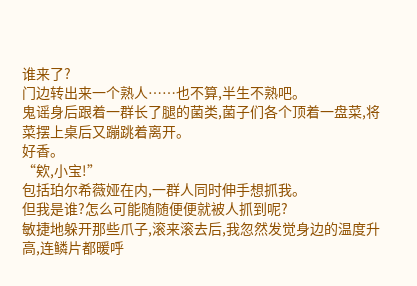谁来了?
门边转出来一个熟人……也不算,半生不熟吧。
鬼谣身后跟着一群长了腿的菌类,菌子们各个顶着一盘菜,将菜摆上桌后又蹦跳着离开。
好香。
“欸,小宝!”
包括珀尔希薇娅在内,一群人同时伸手想抓我。
但我是谁?怎么可能随随便便就被人抓到呢?
敏捷地躲开那些爪子,滚来滚去后,我忽然发觉身边的温度升高,连鳞片都暖呼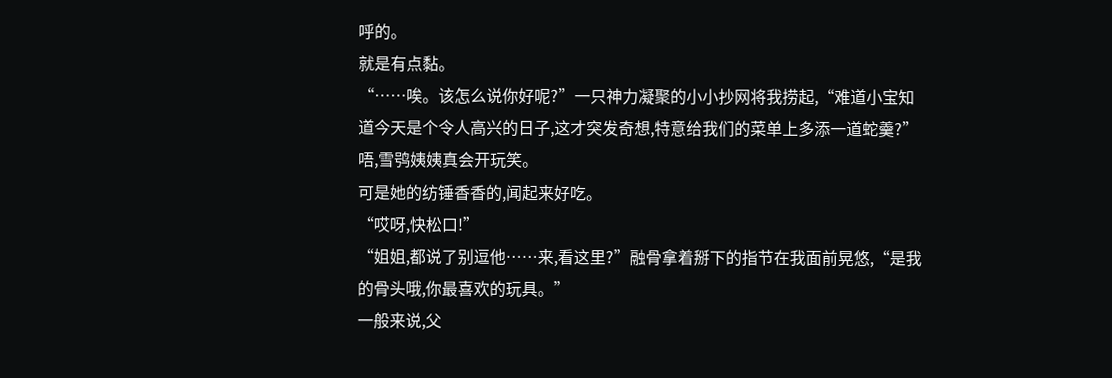呼的。
就是有点黏。
“……唉。该怎么说你好呢?”一只神力凝聚的小小抄网将我捞起,“难道小宝知道今天是个令人高兴的日子,这才突发奇想,特意给我们的菜单上多添一道蛇羹?”
唔,雪鸮姨姨真会开玩笑。
可是她的纺锤香香的,闻起来好吃。
“哎呀,快松口!”
“姐姐,都说了别逗他……来,看这里?”融骨拿着掰下的指节在我面前晃悠,“是我的骨头哦,你最喜欢的玩具。”
一般来说,父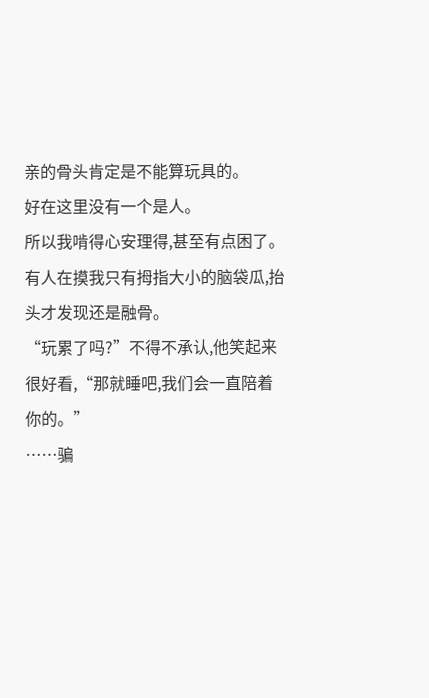亲的骨头肯定是不能算玩具的。
好在这里没有一个是人。
所以我啃得心安理得,甚至有点困了。
有人在摸我只有拇指大小的脑袋瓜,抬头才发现还是融骨。
“玩累了吗?”不得不承认,他笑起来很好看,“那就睡吧,我们会一直陪着你的。”
……骗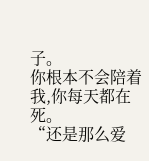子。
你根本不会陪着我,你每天都在死。
“还是那么爱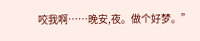咬我啊……晚安,夜。做个好梦。”